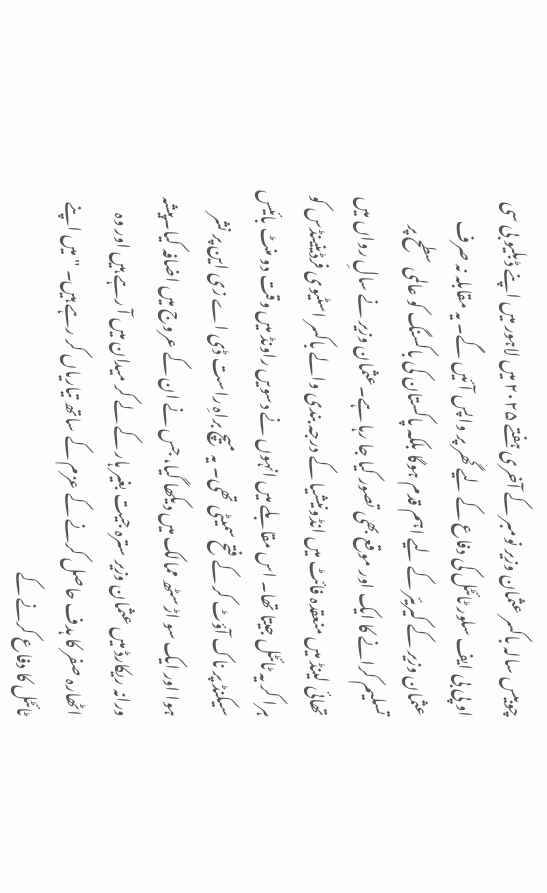چوبیس سالہ باکسر عثمان وزیر نومبر کے آخری ہفتے ۲۰۲۵ میں لاہور میں اپنے ڈبلیو بی سی او پی بی ایف سلور ٹائٹل کی دفاع کے لیے گھر پر واپس آئیں گے۔ یہ مقابلہ نہ صرف عثمان وزیر کے کیریئر کے لیے اہم قدم ہوگا بلکہ پاکستان کی باکسنگ کو عالمی سطح پر تسلیم کرانے کا ایک اور موقع بھی تصور کیا جا رہا ہے۔عثمان وزیر نے سالِ رواں میں تھائی لینڈ میں منعقدہ فائٹ میں انڈونیشیا کے درجہ بندی والے باکسر اسٹیوی فرڈینینڈس کو ہرا کر یہ ٹائٹل جیتا تھا۔ اس مقابلے میں انہوں نے دسویں راونڈ میں وقت دو منٹ بائیس سیکنڈ پر ناک آؤٹ کر کے فتح سمیٹی تھی۔ یہ میچ براہِ راست ڈی اے زی این پر نشر ہوا اور ایک سو اڑسٹھ ممالک میں دیکھا گیا، جس نے ان کے عروج میں اضافہ کیا۔پیشہ ورانہ ریکارڈ میں عثمان وزیر سترہ جیت بغیر ہار کے لے کر میدان میں آ رہے ہیں اور وہ اٹھارہ صفر کا ہدف حاصل کرنے کے عزم کے ساتھ تیاریاں کر رہے ہیں۔ "میں اپنے ٹائٹل کا دفاع کرنے کے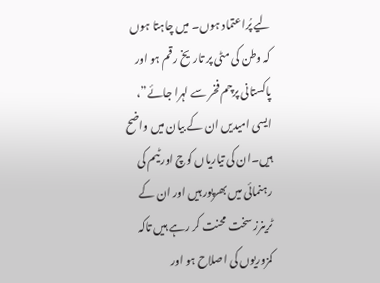لیے پُراعتماد ہوں۔ میں چاہتا ہوں کہ وطن کی مٹی پر تاریخ رقم ہو اور پاکستانی پرچم فخر سے لہرا جائے”، ایسی امیدیں ان کے بیان میں واضح ہیں۔ان کی تیاریاں کوچ اور ٹیم کی رہنمائی میں بھرپور ہیں اور ان کے ٹرینرز سخت محنت کر رہے ہیں تاکہ کمزوریوں کی اصلاح ہو اور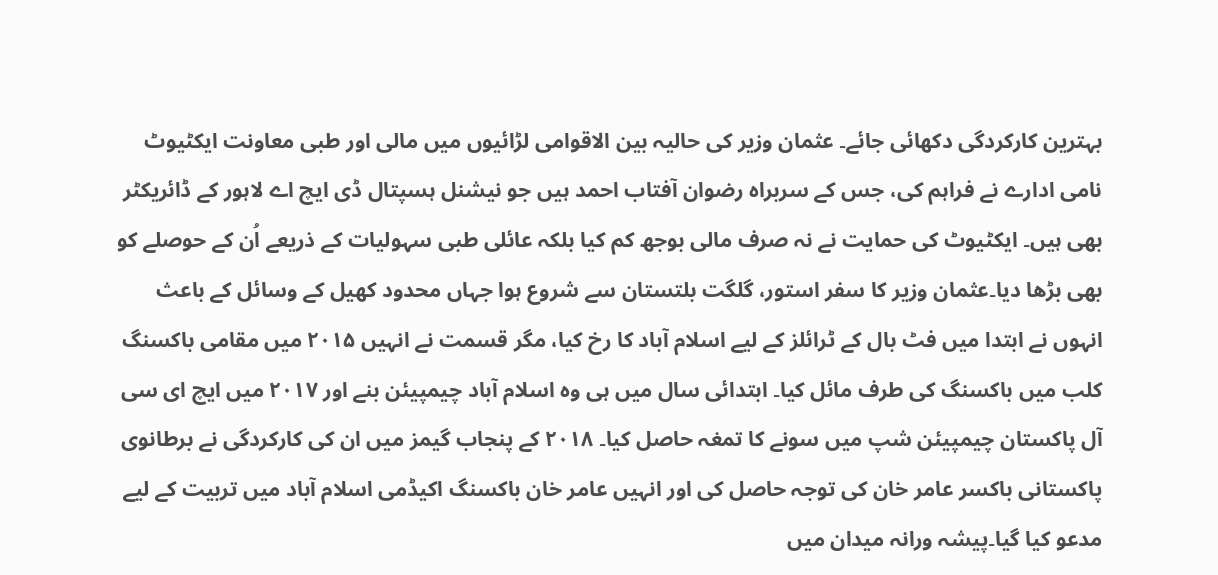بہترین کارکردگی دکھائی جائے۔ عثمان وزیر کی حالیہ بین الاقوامی لڑائیوں میں مالی اور طبی معاونت ایکٹیوٹ نامی ادارے نے فراہم کی، جس کے سربراہ رضوان آفتاب احمد ہیں جو نیشنل ہسپتال ڈی ایچ اے لاہور کے ڈائریکٹر بھی ہیں۔ ایکٹیوٹ کی حمایت نے نہ صرف مالی بوجھ کم کیا بلکہ عائلی طبی سہولیات کے ذریعے اُن کے حوصلے کو بھی بڑھا دیا۔عثمان وزیر کا سفر استور، گلگت بلتستان سے شروع ہوا جہاں محدود کھیل کے وسائل کے باعث انہوں نے ابتدا میں فٹ بال کے ٹرائلز کے لیے اسلام آباد کا رخ کیا، مگر قسمت نے انہیں ۲۰۱۵ میں مقامی باکسنگ کلب میں باکسنگ کی طرف مائل کیا۔ ابتدائی سال میں ہی وہ اسلام آباد چیمپیئن بنے اور ۲۰۱۷ میں ایچ ای سی آل پاکستان چیمپیئن شپ میں سونے کا تمغہ حاصل کیا۔ ۲۰۱۸ کے پنجاب گیمز میں ان کی کارکردگی نے برطانوی پاکستانی باکسر عامر خان کی توجہ حاصل کی اور انہیں عامر خان باکسنگ اکیڈمی اسلام آباد میں تربیت کے لیے مدعو کیا گیا۔پیشہ ورانہ میدان میں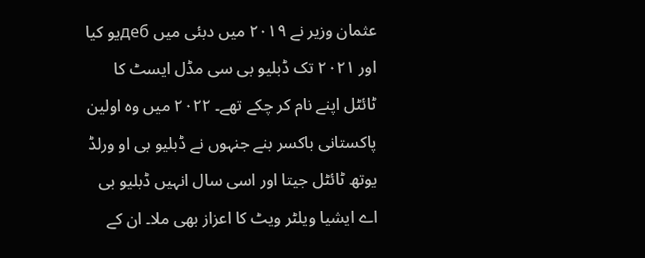عثمان وزیر نے ۲۰۱۹ میں دبئی میں дебیو کیا اور ۲۰۲۱ تک ڈبلیو بی سی مڈل ایسٹ کا ٹائٹل اپنے نام کر چکے تھے۔ ۲۰۲۲ میں وہ اولین پاکستانی باکسر بنے جنہوں نے ڈبلیو بی او ورلڈ یوتھ ٹائٹل جیتا اور اسی سال انہیں ڈبلیو بی اے ایشیا ویلٹر ویٹ کا اعزاز بھی ملا۔ ان کے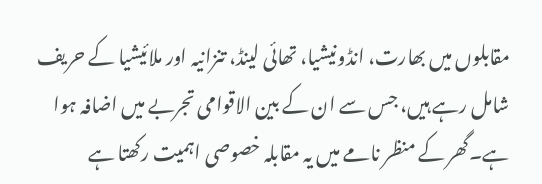مقابلوں میں بھارت، انڈونیشیا، تھائی لینڈ، تنزانیہ اور ملائیشیا کے حریف شامل رہے ہیں، جس سے ان کے بین الاقوامی تجربے میں اضافہ ہوا ہے۔گھر کے منظر نامے میں یہ مقابلہ خصوصی اہمیت رکھتا ہے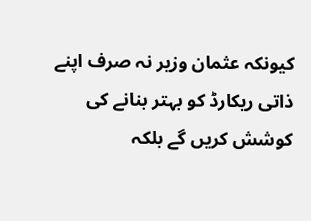کیونکہ عثمان وزیر نہ صرف اپنے ذاتی ریکارڈ کو بہتر بنانے کی کوشش کریں گے بلکہ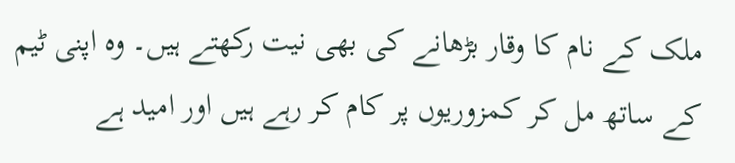ملک کے نام کا وقار بڑھانے کی بھی نیت رکھتے ہیں۔ وہ اپنی ٹیم کے ساتھ مل کر کمزوریوں پر کام کر رہے ہیں اور امید ہے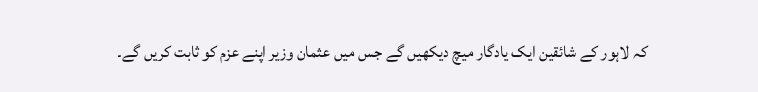کہ لاہور کے شائقین ایک یادگار میچ دیکھیں گے جس میں عثمان وزیر اپنے عزم کو ثابت کریں گے۔